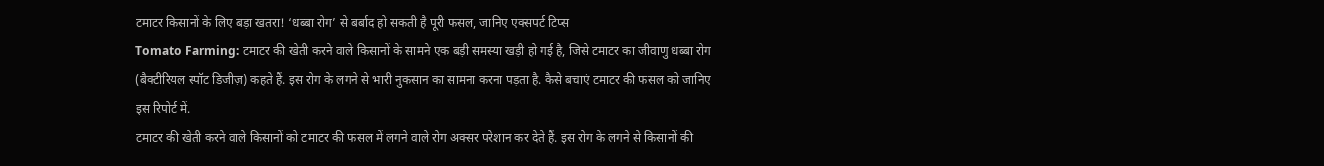टमाटर किसानों के लिए बड़ा खतरा! ‘धब्बा रोग’ से बर्बाद हो सकती है पूरी फसल, जानिए एक्सपर्ट टिप्स
Tomato Farming: टमाटर की खेती करने वाले किसानों के सामने एक बड़ी समस्या खड़ी हो गई है, जिसे टमाटर का जीवाणु धब्बा रोग (बैक्टीरियल स्पॉट डिजीज़) कहते हैं. इस रोग के लगने से भारी नुकसान का सामना करना पड़ता है. कैसे बचाएं टमाटर की फसल को जानिए इस रिपोर्ट में.
टमाटर की खेती करने वाले किसानों को टमाटर की फसल में लगने वाले रोग अक्सर परेशान कर देते हैं. इस रोग के लगने से किसानों की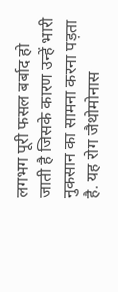लगभग पूरी फसल बर्बाद हो जाती है जिसके कारण उन्हें भारी नुकसान का सामना करना पड़ता है. यह रोग जैथोमोनास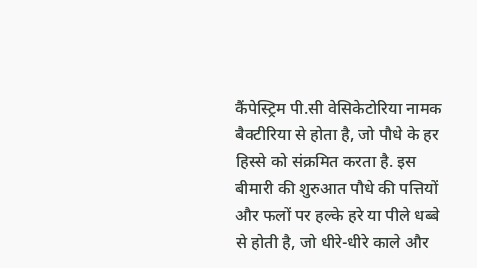कैंपेस्ट्रिम पी.सी वेसिकेटोरिया नामक बैक्टीरिया से होता है, जो पौधे के हर हिस्से को संक्रमित करता है. इस बीमारी की शुरुआत पौधे की पत्तियों और फलों पर हल्के हरे या पीले धब्बे से होती है, जो धीरे-धीरे काले और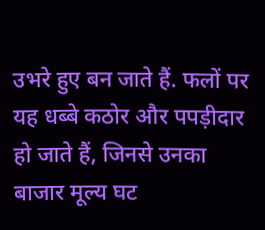उभरे हुए बन जाते हैं. फलों पर यह धब्बे कठोर और पपड़ीदार हो जाते हैं, जिनसे उनका बाजार मूल्य घट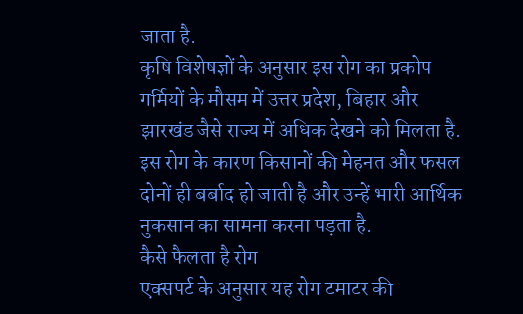जाता है.
कृषि विशेषज्ञों के अनुसार इस रोग का प्रकोप गर्मियों के मौसम में उत्तर प्रदेश, बिहार और झारखंड जैसे राज्य में अधिक देखने को मिलता है. इस रोग के कारण किसानों की मेहनत और फसल दोनों ही बर्बाद हो जाती है और उन्हें भारी आर्थिक नुकसान का सामना करना पड़ता है.
कैसे फैलता है रोग
एक्सपर्ट के अनुसार यह रोग टमाटर की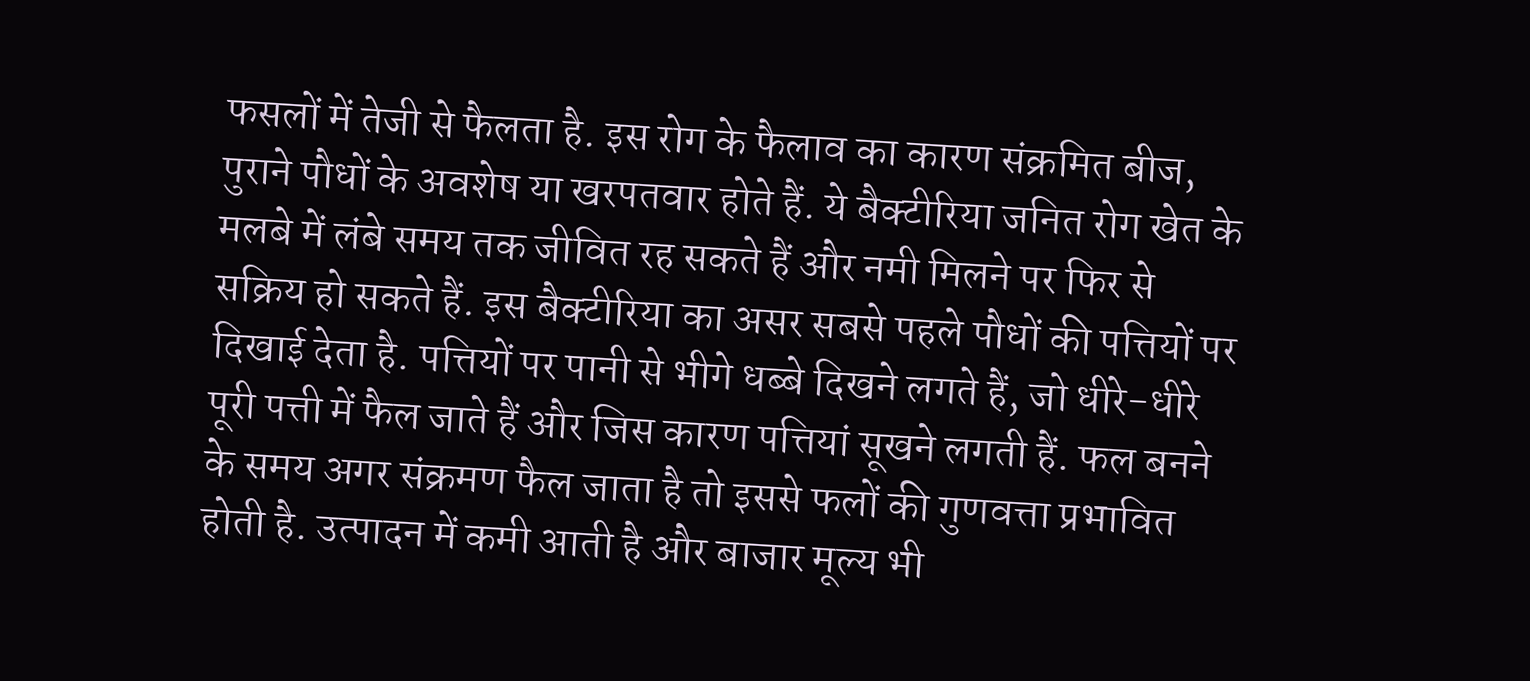फसलों में तेजी से फैलता है. इस रोग के फैलाव का कारण संक्रमित बीज, पुराने पौधों के अवशेष या खरपतवार होते हैं. ये बैक्टीरिया जनित रोग खेत के मलबे में लंबे समय तक जीवित रह सकते हैं और नमी मिलने पर फिर से सक्रिय हो सकते हैं. इस बैक्टीरिया का असर सबसे पहले पौधों की पत्तियों पर दिखाई देता है. पत्तियों पर पानी से भीगे धब्बे दिखने लगते हैं, जो धीरे-धीरे पूरी पत्ती में फैल जाते हैं और जिस कारण पत्तियां सूखने लगती हैं. फल बनने के समय अगर संक्रमण फैल जाता है तो इससे फलों की गुणवत्ता प्रभावित होती है. उत्पादन में कमी आती है और बाजार मूल्य भी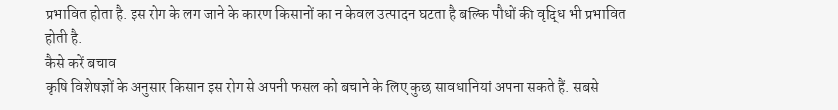प्रभावित होता है. इस रोग के लग जाने के कारण किसानों का न केवल उत्पादन घटता है बल्कि पौधों की वृद्धि भी प्रभावित होती है.
कैसे करें बचाव
कृषि विशेषज्ञों के अनुसार किसान इस रोग से अपनी फसल को बचाने के लिए कुछ सावधानियां अपना सकते हैं. सबसे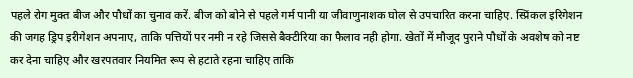पहले रोग मुक्त बीज और पौधों का चुनाव करें. बीज को बोने से पहले गर्म पानी या जीवाणुनाशक घोल से उपचारित करना चाहिए. स्प्रिंकल इरिगेशन की जगह ड्रिप इरीगेशन अपनाए, ताकि पत्तियों पर नमी न रहे जिससे बैक्टीरिया का फैलाव नही होगा. खेतों में मौजूद पुराने पौधों के अवशेष को नष्ट कर देना चाहिए और खरपतवार नियमित रूप से हटाते रहना चाहिए ताकि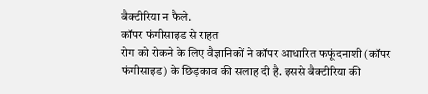बैक्टीरिया न फैले.
कॉपर फंगीसाइड से राहत
रोग को रोकने के लिए वैज्ञानिकों ने कॉपर आधारित फफूंदनाशी (कॉपर फंगीसाइड) के छिड़काव की सलाह दी है. इससे बैक्टीरिया की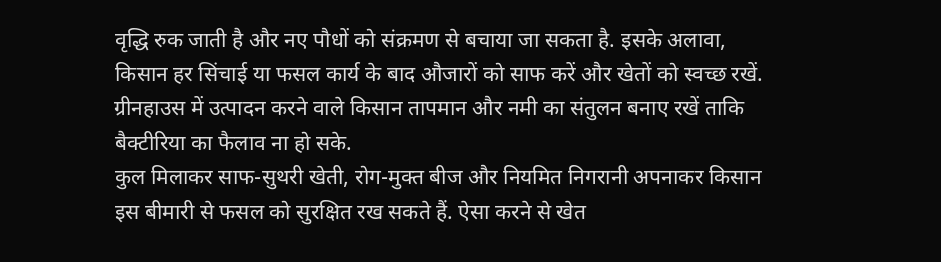वृद्धि रुक जाती है और नए पौधों को संक्रमण से बचाया जा सकता है. इसके अलावा, किसान हर सिंचाई या फसल कार्य के बाद औजारों को साफ करें और खेतों को स्वच्छ रखें. ग्रीनहाउस में उत्पादन करने वाले किसान तापमान और नमी का संतुलन बनाए रखें ताकि बैक्टीरिया का फैलाव ना हो सके.
कुल मिलाकर साफ-सुथरी खेती, रोग-मुक्त बीज और नियमित निगरानी अपनाकर किसान इस बीमारी से फसल को सुरक्षित रख सकते हैं. ऐसा करने से खेत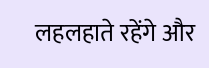लहलहाते रहेंगे और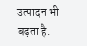उत्पादन भी बढ़ता है.